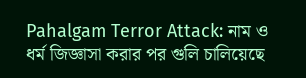Pahalgam Terror Attack: নাম ও ধর্ম জিজ্ঞাসা করার পর গুলি চালিয়েছে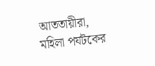আততায়ীরা, মহিলা পর্যটকের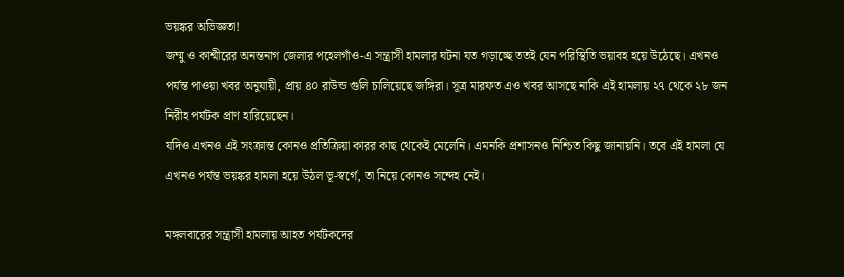ভয়ঙ্কর অভিজ্ঞতা!
জম্মু ও কাশ্মীরের অনন্তনাগ জেলার পহেলগাঁও-এ সন্ত্রাসী হামলার ঘটনা যত গড়াচ্ছে ততই যেন পরিস্থিতি ভয়াবহ হয়ে উঠেছে। এখনও পর্যন্ত পাওয়া খবর অনুযায়ী, প্রায় ৪০ রাউন্ড গুলি চালিয়েছে জঙ্গিরা। সূত্র মারফত এও খবর আসছে নাকি এই হামলায় ২৭ থেকে ২৮ জন নিরীহ পর্যটক প্রাণ হারিয়েছেন।
যদিও এখনও এই সংক্রান্ত কোনও প্রতিক্রিয়া কারর কাছ থেকেই মেলেনি। এমনকি প্রশাসনও নিশ্চিত কিছু জানায়নি। তবে এই হামলা যে এখনও পর্যন্ত ভয়ঙ্কর হামলা হয়ে উঠল ভূ-স্বর্গে, তা নিয়ে কোনও সন্দেহ নেই।

মঙ্গলবারের সন্ত্রাসী হামলায় আহত পর্যটকদের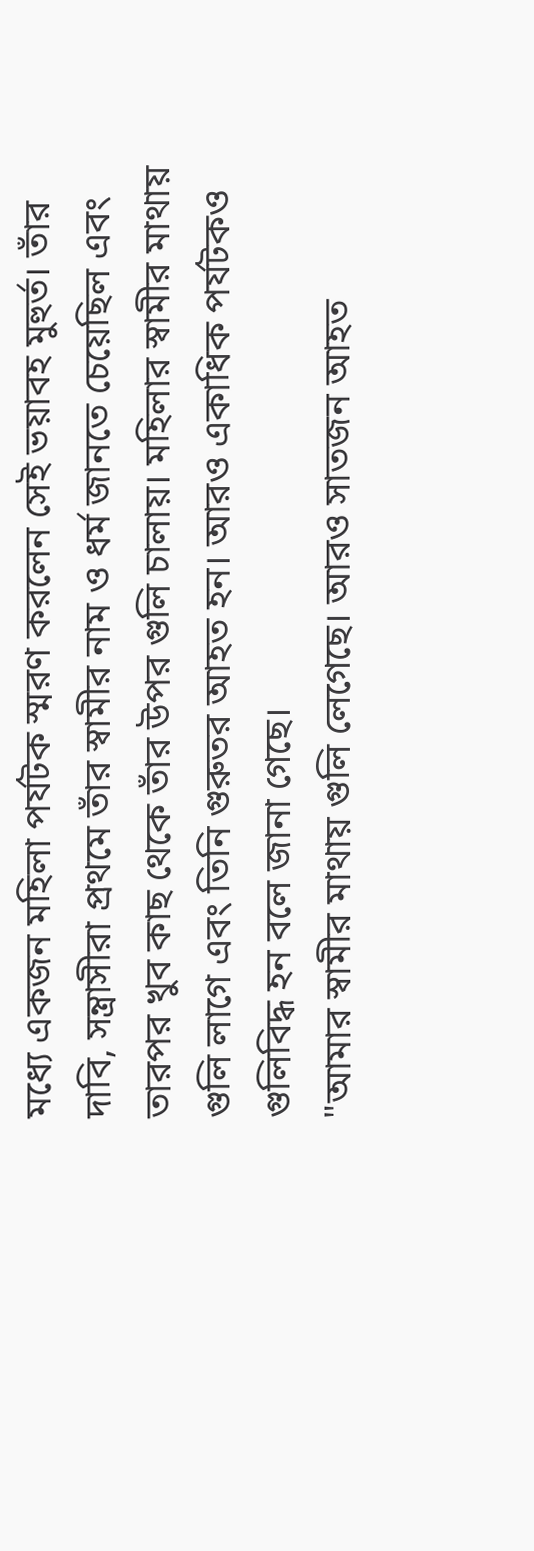মধ্যে একজন মহিলা পর্যটক স্মরণ করলেন সেই ভয়াবহ মুহুর্ত। তাঁর দাবি, সন্ত্রাসীরা প্রথমে তাঁর স্বামীর নাম ও ধর্ম জানতে চেয়েছিল এবং তারপর খুব কাছ থেকে তাঁর উপর গুলি চালায়। মহিলার স্বামীর মাথায় গুলি লাগে এবং তিনি গুরুতর আহত হন। আরও একাধিক পর্যটকও গুলিবিদ্ধ হন বলে জানা গেছে।
"আমার স্বামীর মাথায় গুলি লেগেছে। আরও সাতজন আহত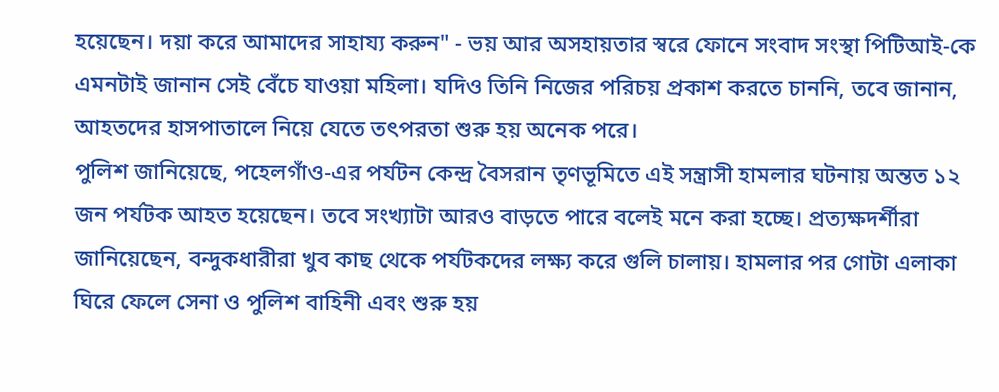হয়েছেন। দয়া করে আমাদের সাহায্য করুন" - ভয় আর অসহায়তার স্বরে ফোনে সংবাদ সংস্থা পিটিআই-কে এমনটাই জানান সেই বেঁচে যাওয়া মহিলা। যদিও তিনি নিজের পরিচয় প্রকাশ করতে চাননি, তবে জানান, আহতদের হাসপাতালে নিয়ে যেতে তৎপরতা শুরু হয় অনেক পরে।
পুলিশ জানিয়েছে, পহেলগাঁও-এর পর্যটন কেন্দ্র বৈসরান তৃণভূমিতে এই সন্ত্রাসী হামলার ঘটনায় অন্তত ১২ জন পর্যটক আহত হয়েছেন। তবে সংখ্যাটা আরও বাড়তে পারে বলেই মনে করা হচ্ছে। প্রত্যক্ষদর্শীরা জানিয়েছেন, বন্দুকধারীরা খুব কাছ থেকে পর্যটকদের লক্ষ্য করে গুলি চালায়। হামলার পর গোটা এলাকা ঘিরে ফেলে সেনা ও পুলিশ বাহিনী এবং শুরু হয়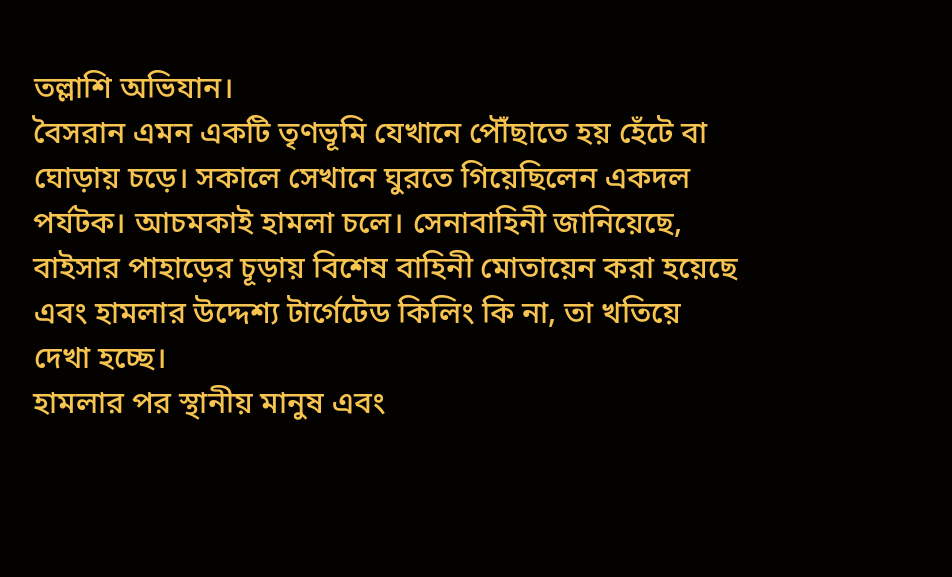তল্লাশি অভিযান।
বৈসরান এমন একটি তৃণভূমি যেখানে পৌঁছাতে হয় হেঁটে বা ঘোড়ায় চড়ে। সকালে সেখানে ঘুরতে গিয়েছিলেন একদল পর্যটক। আচমকাই হামলা চলে। সেনাবাহিনী জানিয়েছে, বাইসার পাহাড়ের চূড়ায় বিশেষ বাহিনী মোতায়েন করা হয়েছে এবং হামলার উদ্দেশ্য টার্গেটেড কিলিং কি না, তা খতিয়ে দেখা হচ্ছে।
হামলার পর স্থানীয় মানুষ এবং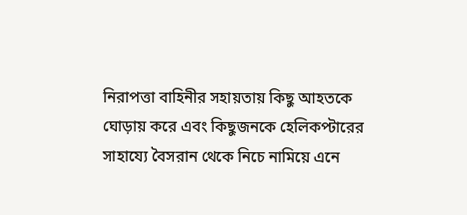নিরাপত্তা বাহিনীর সহায়তায় কিছু আহতকে ঘোড়ায় করে এবং কিছুজনকে হেলিকপ্টারের সাহায্যে বৈসরান থেকে নিচে নামিয়ে এনে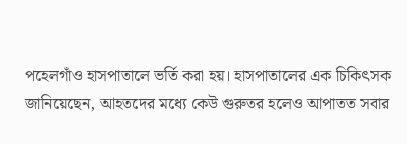পহেলগাঁও হাসপাতালে ভর্তি করা হয়। হাসপাতালের এক চিকিৎসক জানিয়েছেন, আহতদের মধ্যে কেউ গুরুতর হলেও আপাতত সবার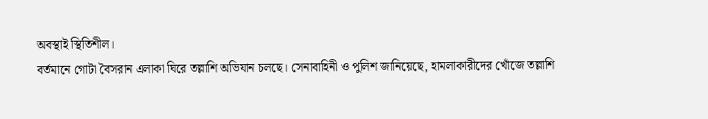অবস্থাই স্থিতিশীল।
বর্তমানে গোটা বৈসরান এলাকা ঘিরে তল্লাশি অভিযান চলছে। সেনাবাহিনী ও পুলিশ জানিয়েছে, হামলাকারীদের খোঁজে তল্লাশি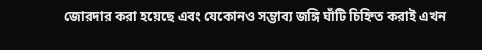জোরদার করা হয়েছে এবং যেকোনও সম্ভাব্য জঙ্গি ঘাঁটি চিহ্নিত করাই এখন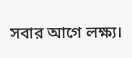সবার আগে লক্ষ্য।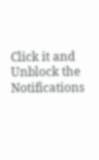Click it and Unblock the Notifications